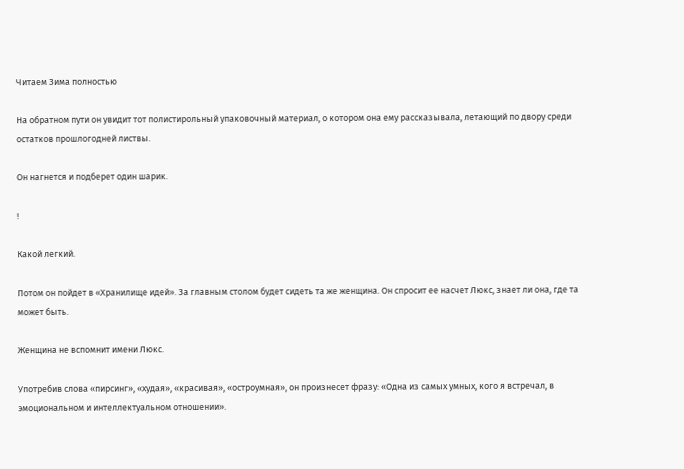Читаем Зима полностью

На обратном пути он увидит тот полистирольный упаковочный материал, о котором она ему рассказывала, летающий по двору среди остатков прошлогодней листвы.

Он нагнется и подберет один шарик.

!

Какой легкий.

Потом он пойдет в «Хранилище идей». За главным столом будет сидеть та же женщина. Он спросит ее насчет Люкс, знает ли она, где та может быть.

Женщина не вспомнит имени Люкс.

Употребив слова «пирсинг», «худая», «красивая», «остроумная», он произнесет фразу: «Одна из самых умных, кого я встречал, в эмоциональном и интеллектуальном отношении».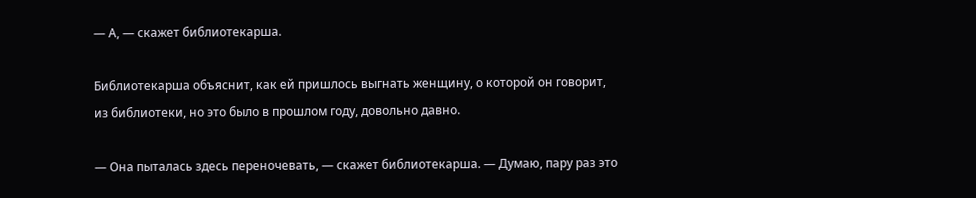— А, — скажет библиотекарша.

Библиотекарша объяснит, как ей пришлось выгнать женщину, о которой он говорит, из библиотеки, но это было в прошлом году, довольно давно.

— Она пыталась здесь переночевать, — скажет библиотекарша. — Думаю, пару раз это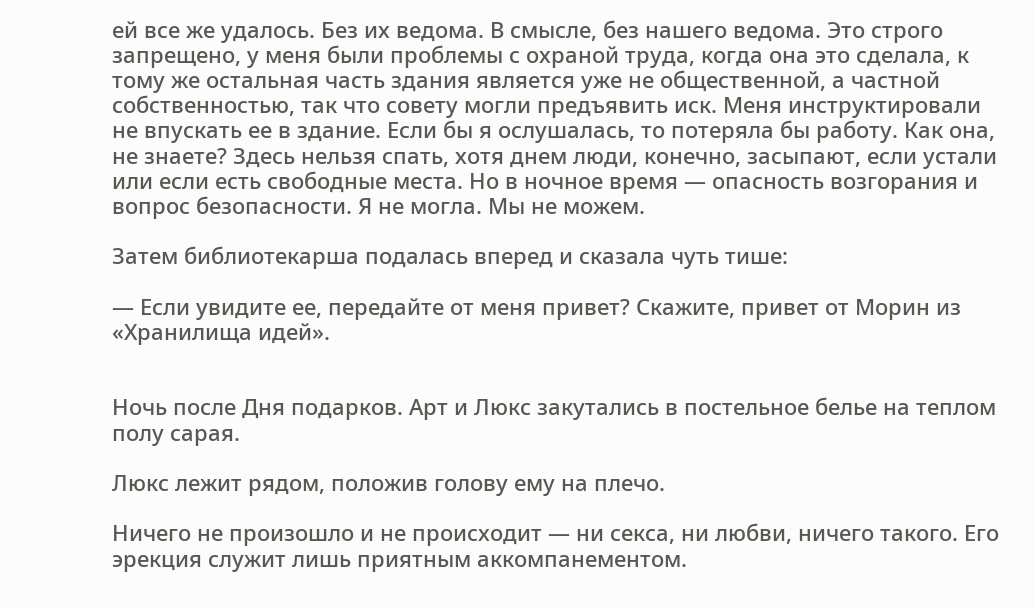ей все же удалось. Без их ведома. В смысле, без нашего ведома. Это строго запрещено, у меня были проблемы с охраной труда, когда она это сделала, к тому же остальная часть здания является уже не общественной, а частной собственностью, так что совету могли предъявить иск. Меня инструктировали не впускать ее в здание. Если бы я ослушалась, то потеряла бы работу. Как она, не знаете? Здесь нельзя спать, хотя днем люди, конечно, засыпают, если устали или если есть свободные места. Но в ночное время — опасность возгорания и вопрос безопасности. Я не могла. Мы не можем.

Затем библиотекарша подалась вперед и сказала чуть тише:

— Если увидите ее, передайте от меня привет? Скажите, привет от Морин из «Хранилища идей».


Ночь после Дня подарков. Арт и Люкс закутались в постельное белье на теплом полу сарая.

Люкс лежит рядом, положив голову ему на плечо.

Ничего не произошло и не происходит — ни секса, ни любви, ничего такого. Его эрекция служит лишь приятным аккомпанементом.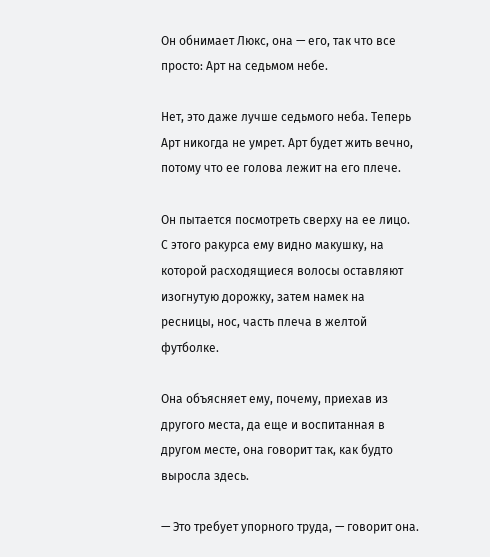Он обнимает Люкс, она — его, так что все просто: Арт на седьмом небе.

Нет, это даже лучше седьмого неба. Теперь Арт никогда не умрет. Арт будет жить вечно, потому что ее голова лежит на его плече.

Он пытается посмотреть сверху на ее лицо. С этого ракурса ему видно макушку, на которой расходящиеся волосы оставляют изогнутую дорожку, затем намек на ресницы, нос, часть плеча в желтой футболке.

Она объясняет ему, почему, приехав из другого места, да еще и воспитанная в другом месте, она говорит так, как будто выросла здесь.

— Это требует упорного труда, — говорит она.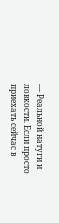— Реальной натуги и ловкости. Если просто приехать сейчас в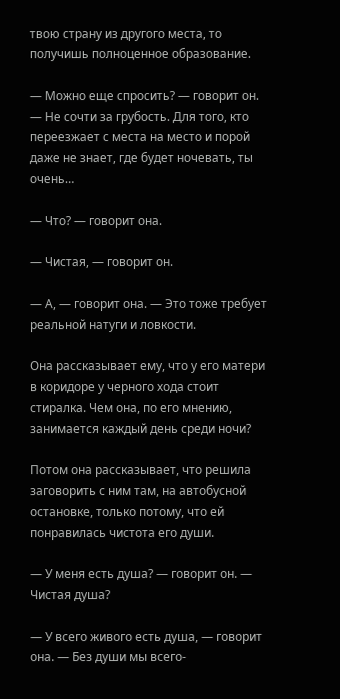твою страну из другого места, то получишь полноценное образование.

— Можно еще спросить? — говорит он. — Не сочти за грубость. Для того, кто переезжает с места на место и порой даже не знает, где будет ночевать, ты очень…

— Что? — говорит она.

— Чистая, — говорит он.

— А, — говорит она. — Это тоже требует реальной натуги и ловкости.

Она рассказывает ему, что у его матери в коридоре у черного хода стоит стиралка. Чем она, по его мнению, занимается каждый день среди ночи?

Потом она рассказывает, что решила заговорить с ним там, на автобусной остановке, только потому, что ей понравилась чистота его души.

— У меня есть душа? — говорит он. — Чистая душа?

— У всего живого есть душа, — говорит она. — Без души мы всего-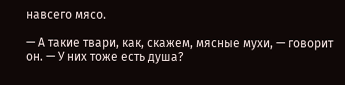навсего мясо.

— А такие твари, как, скажем, мясные мухи, — говорит он. — У них тоже есть душа?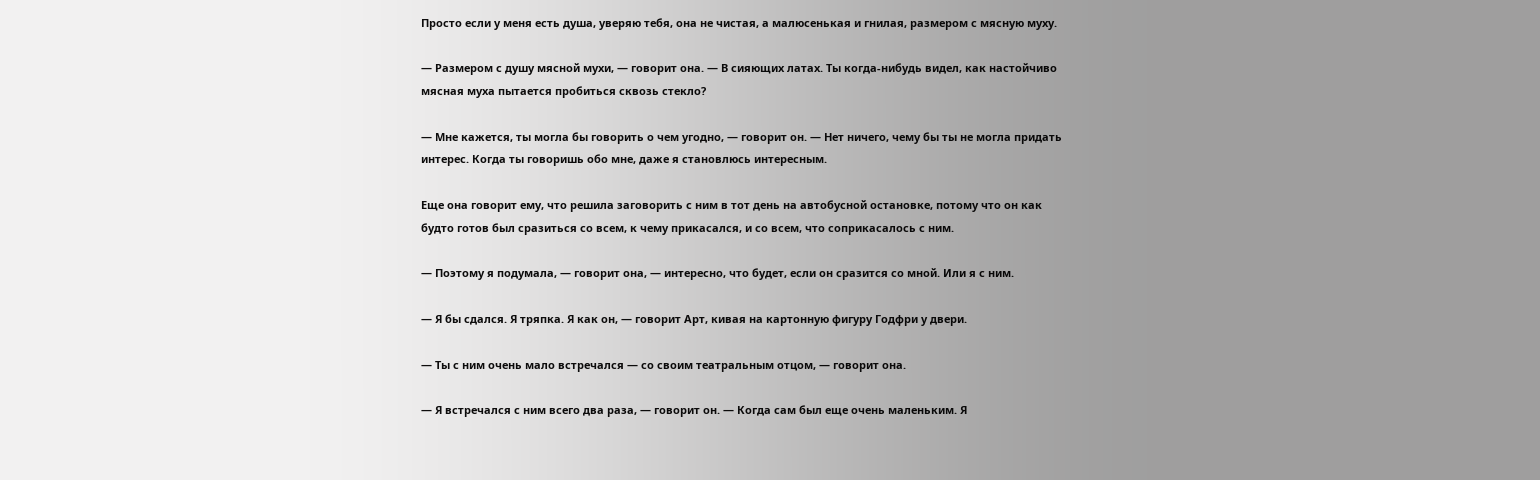Просто если у меня есть душа, уверяю тебя, она не чистая, а малюсенькая и гнилая, размером с мясную муху.

— Размером с душу мясной мухи, — говорит она. — В сияющих латах. Ты когда-нибудь видел, как настойчиво мясная муха пытается пробиться сквозь стекло?

— Мне кажется, ты могла бы говорить о чем угодно, — говорит он. — Нет ничего, чему бы ты не могла придать интерес. Когда ты говоришь обо мне, даже я становлюсь интересным.

Еще она говорит ему, что решила заговорить с ним в тот день на автобусной остановке, потому что он как будто готов был сразиться со всем, к чему прикасался, и со всем, что соприкасалось с ним.

— Поэтому я подумала, — говорит она, — интересно, что будет, если он сразится со мной. Или я с ним.

— Я бы сдался. Я тряпка. Я как он, — говорит Арт, кивая на картонную фигуру Годфри у двери.

— Ты с ним очень мало встречался — со своим театральным отцом, — говорит она.

— Я встречался с ним всего два раза, — говорит он. — Когда сам был еще очень маленьким. Я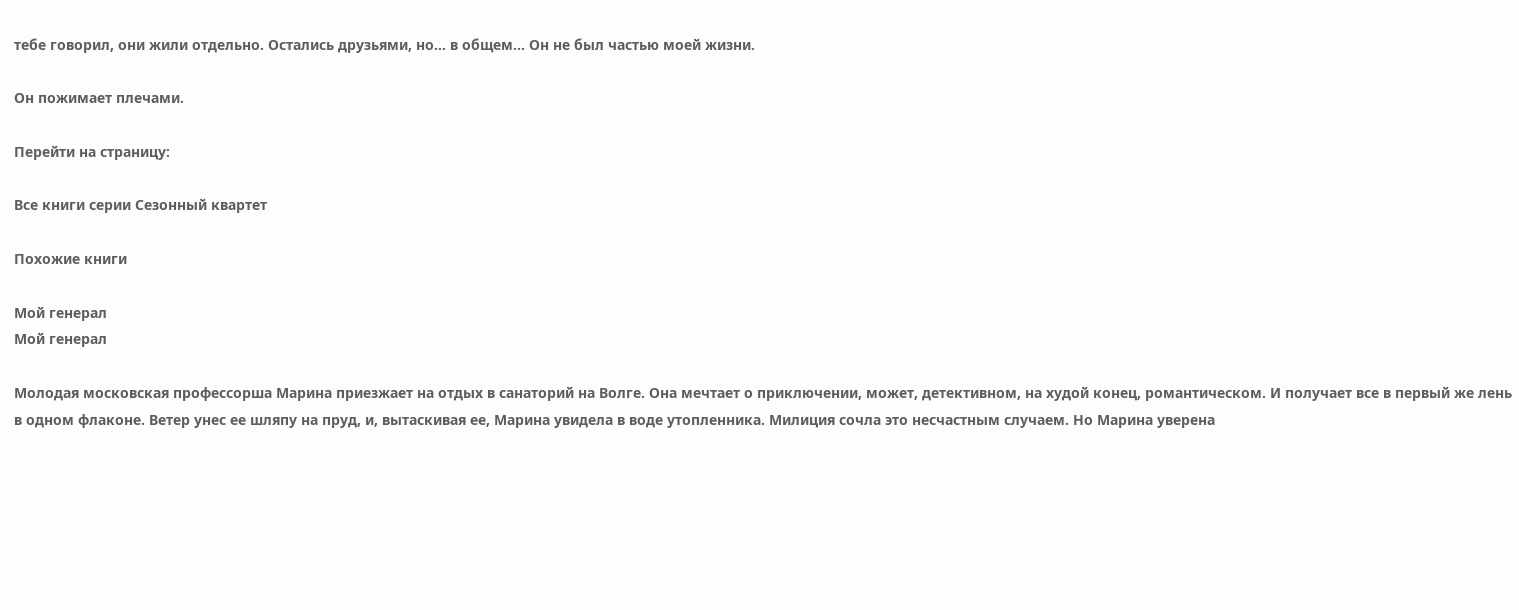тебе говорил, они жили отдельно. Остались друзьями, но… в общем… Он не был частью моей жизни.

Он пожимает плечами.

Перейти на страницу:

Все книги серии Сезонный квартет

Похожие книги

Мой генерал
Мой генерал

Молодая московская профессорша Марина приезжает на отдых в санаторий на Волге. Она мечтает о приключении, может, детективном, на худой конец, романтическом. И получает все в первый же лень в одном флаконе. Ветер унес ее шляпу на пруд, и, вытаскивая ее, Марина увидела в воде утопленника. Милиция сочла это несчастным случаем. Но Марина уверена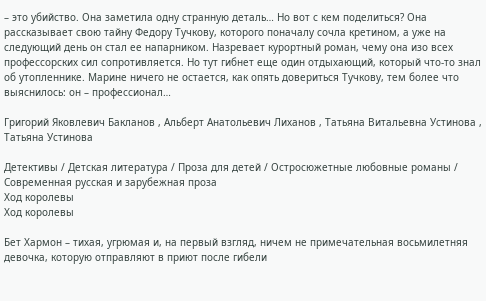– это убийство. Она заметила одну странную деталь… Но вот с кем поделиться? Она рассказывает свою тайну Федору Тучкову, которого поначалу сочла кретином, а уже на следующий день он стал ее напарником. Назревает курортный роман, чему она изо всех профессорских сил сопротивляется. Но тут гибнет еще один отдыхающий, который что-то знал об утопленнике. Марине ничего не остается, как опять довериться Тучкову, тем более что выяснилось: он – профессионал…

Григорий Яковлевич Бакланов , Альберт Анатольевич Лиханов , Татьяна Витальевна Устинова , Татьяна Устинова

Детективы / Детская литература / Проза для детей / Остросюжетные любовные романы / Современная русская и зарубежная проза
Ход королевы
Ход королевы

Бет Хармон – тихая, угрюмая и, на первый взгляд, ничем не примечательная восьмилетняя девочка, которую отправляют в приют после гибели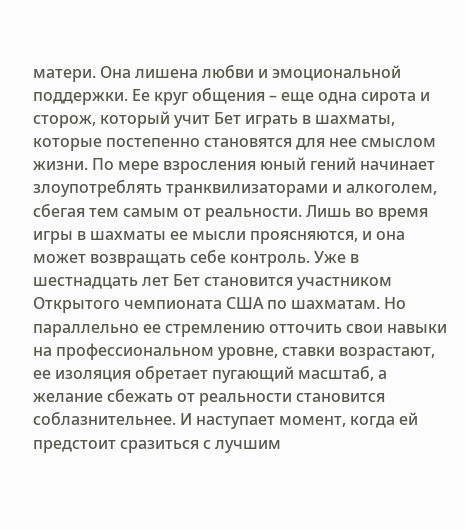матери. Она лишена любви и эмоциональной поддержки. Ее круг общения – еще одна сирота и сторож, который учит Бет играть в шахматы, которые постепенно становятся для нее смыслом жизни. По мере взросления юный гений начинает злоупотреблять транквилизаторами и алкоголем, сбегая тем самым от реальности. Лишь во время игры в шахматы ее мысли проясняются, и она может возвращать себе контроль. Уже в шестнадцать лет Бет становится участником Открытого чемпионата США по шахматам. Но параллельно ее стремлению отточить свои навыки на профессиональном уровне, ставки возрастают, ее изоляция обретает пугающий масштаб, а желание сбежать от реальности становится соблазнительнее. И наступает момент, когда ей предстоит сразиться с лучшим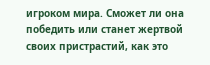игроком мира. Сможет ли она победить или станет жертвой своих пристрастий, как это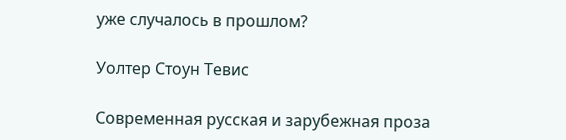уже случалось в прошлом?

Уолтер Стоун Тевис

Современная русская и зарубежная проза